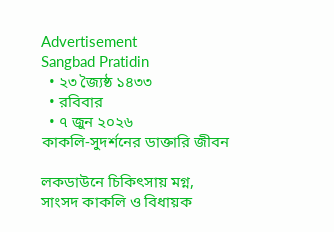Advertisement
Sangbad Pratidin
  • ২৩ জ্যৈষ্ঠ ১৪৩৩
  • রবিবার
  • ৭ জুন ২০২৬
কাকলি-সুদর্শনের ডাক্তারি জীবন

লকডাউনে চিকিৎসায় মগ্ন, সাংসদ কাকলি ও বিধায়ক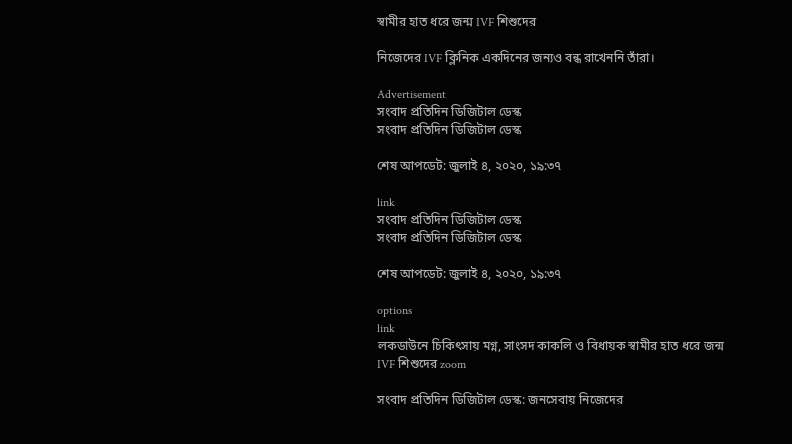স্বামীর হাত ধরে জন্ম IVF শিশুদের

নিজেদের IVF ক্লিনিক একদিনের জন্যও বন্ধ রাখেননি তাঁরা।

Advertisement
সংবাদ প্রতিদিন ডিজিটাল ডেস্ক
সংবাদ প্রতিদিন ডিজিটাল ডেস্ক

শেষ আপডেট: জুলাই ৪, ২০২০, ১৯:৩৭

link
সংবাদ প্রতিদিন ডিজিটাল ডেস্ক
সংবাদ প্রতিদিন ডিজিটাল ডেস্ক

শেষ আপডেট: জুলাই ৪, ২০২০, ১৯:৩৭

options
link
লকডাউনে চিকিৎসায় মগ্ন, সাংসদ কাকলি ও বিধায়ক স্বামীর হাত ধরে জন্ম IVF শিশুদের zoom

সংবাদ প্রতিদিন ডিজিটাল ডেস্ক: জনসেবায় নিজেদের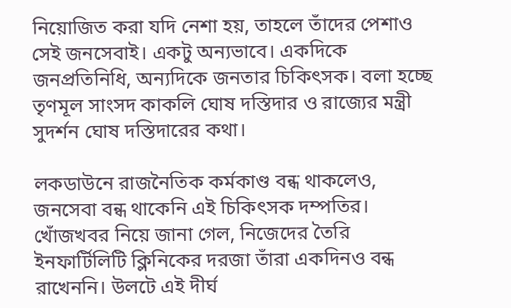নিয়োজিত করা যদি নেশা হয়, তাহলে তাঁদের পেশাও সেই জনসেবাই। একটু অন্যভাবে। একদিকে জনপ্রতিনিধি, অন্যদিকে জনতার চিকিৎসক। বলা হচ্ছে তৃণমূল সাংসদ কাকলি ঘোষ দস্তিদার ও রাজ্যের মন্ত্রী সুদর্শন ঘোষ দস্তিদারের কথা।

লকডাউনে রাজনৈতিক কর্মকাণ্ড বন্ধ থাকলেও, জনসেবা বন্ধ থাকেনি এই চিকিৎসক দম্পতির। খোঁজখবর নিয়ে জানা গেল, নিজেদের তৈরি ইনফার্টিলিটি ক্লিনিকের দরজা তাঁরা একদিনও বন্ধ রাখেননি। উলটে এই দীর্ঘ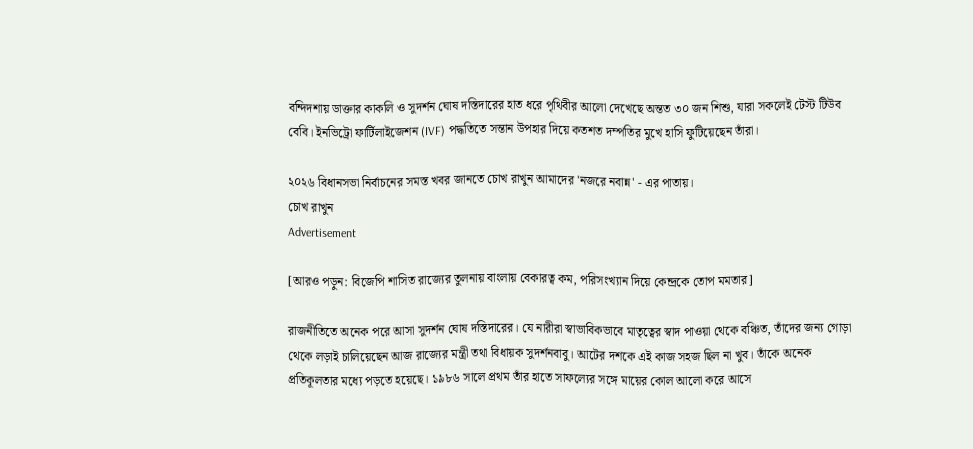বন্দিদশায় ডাক্তার কাকলি ও সুদর্শন ঘোষ দস্তিদারের হাত ধরে পৃথিবীর আলো দেখেছে অন্তত ৩০ জন শিশু, যারা সকলেই টেস্ট টিউব বেবি। ইনভিট্রো ফার্টিলাইজেশন (IVF) পদ্ধতিতে সন্তান উপহার দিয়ে কতশত দম্পতির মুখে হাসি ফুটিয়েছেন তাঁরা।

২০২৬ বিধানসভা নির্বাচনের সমস্ত খবর জানতে চোখ রাখুন আমাদের 'নজরে নবান্ন' - এর পাতায়।
চোখ রাখুন
Advertisement

[আরও পড়ুন: বিজেপি শাসিত রাজ্যের তুলনায় বাংলায় বেকারত্ব কম, পরিসংখ্যান দিয়ে কেন্দ্রকে তোপ মমতার]

রাজনীতিতে অনেক পরে আসা সুদর্শন ঘোষ দস্তিদারের। যে নারীরা স্বাভাবিকভাবে মাতৃত্বের স্বাদ পাওয়া থেকে বঞ্চিত, তাঁদের জন্য গোড়া থেকে লড়াই চালিয়েছেন আজ রাজ্যের মন্ত্রী তথা বিধায়ক সুদর্শনবাবু। আটের দশকে এই কাজ সহজ ছিল না খুব। তাঁকে অনেক প্রতিকূলতার মধ্যে পড়তে হয়েছে। ১৯৮৬ সালে প্রথম তাঁর হাতে সাফল্যের সঙ্গে মায়ের কোল আলো করে আসে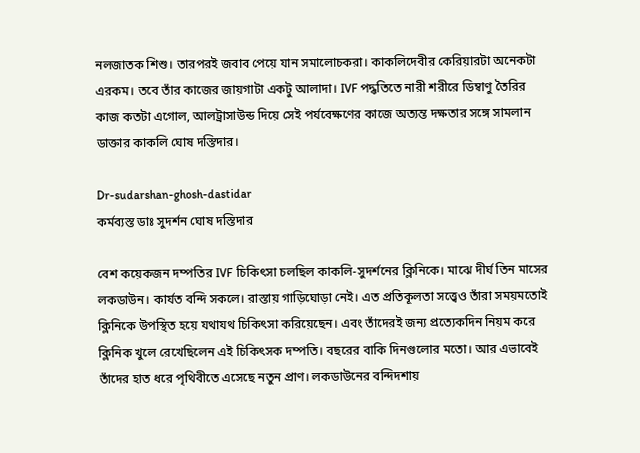নলজাতক শিশু। তারপরই জবাব পেয়ে যান সমালোচকরা। কাকলিদেবীর কেরিয়ারটা অনেকটা এরকম। তবে তাঁর কাজের জায়গাটা একটু আলাদা। IVF পদ্ধতিতে নারী শরীরে ডিম্বাণু তৈরির কাজ কতটা এগোল, আলট্রাসাউন্ড দিয়ে সেই পর্যবেক্ষণের কাজে অত্যন্ত দক্ষতার সঙ্গে সামলান ডাক্তার কাকলি ঘোষ দস্তিদার।

Dr-sudarshan-ghosh-dastidar
কর্মব্যস্ত ডাঃ সুদর্শন ঘোষ দস্তিদার

বেশ কয়েকজন দম্পতির IVF চিকিৎসা চলছিল কাকলি-সুদর্শনের ক্লিনিকে। মাঝে দীর্ঘ তিন মাসের লকডাউন। কার্যত বন্দি সকলে। রাস্তায় গাড়িঘোড়া নেই। এত প্রতিকূলতা সত্ত্বেও তাঁরা সময়মতোই ক্লিনিকে উপস্থিত হয়ে যথাযথ চিকিৎসা করিয়েছেন। এবং তাঁদেরই জন্য প্রত্যেকদিন নিয়ম করে ক্লিনিক খুলে রেখেছিলেন এই চিকিৎসক দম্পতি। বছরের বাকি দিনগুলোর মতো। আর এভাবেই তাঁদের হাত ধরে পৃথিবীতে এসেছে নতুন প্রাণ। লকডাউনের বন্দিদশায়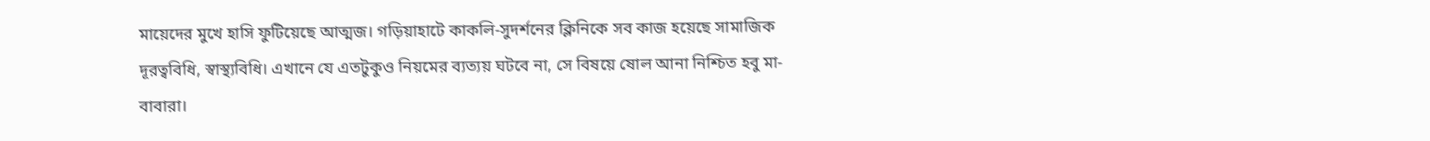মায়েদের মুখে হাসি ফুটিয়েছে আত্মজ। গড়িয়াহাটে কাকলি-সুদর্শনের ক্লিনিকে সব কাজ হয়েছে সামাজিক দূরত্ববিধি, স্বাস্থ্যবিধি। এখানে যে এতটুকুও নিয়মের ব্যত্যয় ঘটবে না, সে বিষয়ে ষোল আনা নিশ্চিত হবু মা-বাবারা।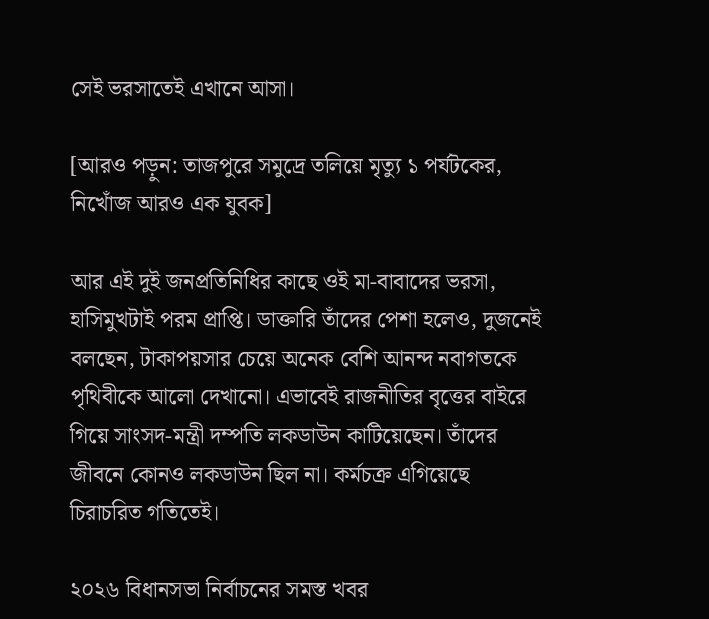সেই ভরসাতেই এখানে আসা।

[আরও পড়ুন: তাজপুরে সমুদ্রে তলিয়ে মৃত্যু ১ পর্যটকের, নিখোঁজ আরও এক যুবক]

আর এই দুই জনপ্রতিনিধির কাছে ওই মা-বাবাদের ভরসা, হাসিমুখটাই পরম প্রাপ্তি। ডাক্তারি তাঁদের পেশা হলেও, দুজনেই বলছেন, টাকাপয়সার চেয়ে অনেক বেশি আনন্দ নবাগতকে পৃথিবীকে আলো দেখানো। এভাবেই রাজনীতির বৃত্তের বাইরে গিয়ে সাংসদ-মন্ত্রী দম্পতি লকডাউন কাটিয়েছেন। তাঁদের জীবনে কোনও লকডাউন ছিল না। কর্মচক্র এগিয়েছে চিরাচরিত গতিতেই।

২০২৬ বিধানসভা নির্বাচনের সমস্ত খবর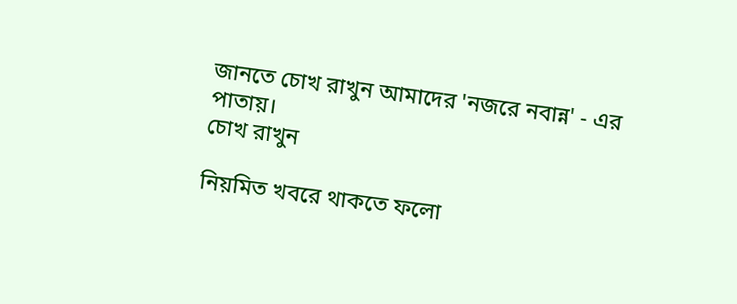জানতে চোখ রাখুন আমাদের 'নজরে নবান্ন' - এর পাতায়।
চোখ রাখুন

নিয়মিত খবরে থাকতে ফলো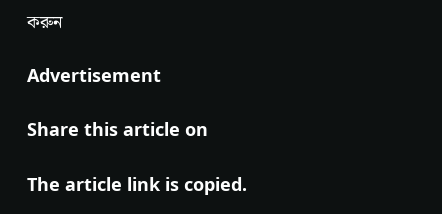করুন

Advertisement

Share this article on

The article link is copied.